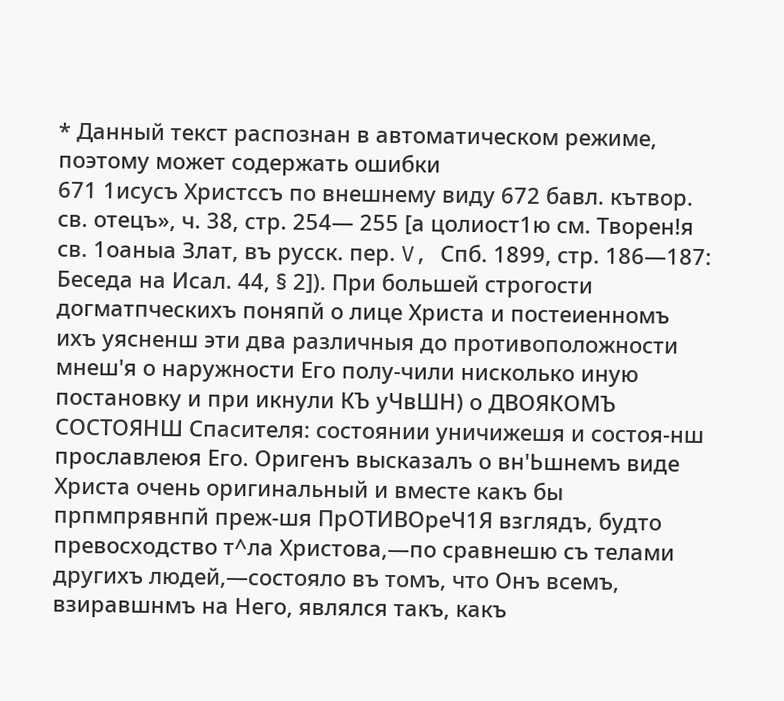* Данный текст распознан в автоматическом режиме, поэтому может содержать ошибки
671 1исусъ Христссъ по внешнему виду 672 бавл. кътвор. св. отецъ», ч. 38, стр. 254— 255 [а цолиост1ю см. Творен!я св. 1оаныа Злат, въ русск. пер. V, Спб. 1899, стр. 186—187: Беседа на Исал. 44, § 2]). При большей строгости догматпческихъ поняпй о лице Христа и постеиенномъ ихъ уясненш эти два различныя до противоположности мнеш'я о наружности Его полу-чили нисколько иную постановку и при икнули КЪ уЧвШН) о ДВОЯКОМЪ СОСТОЯНШ Спасителя: состоянии уничижешя и состоя-нш прославлеюя Его. Оригенъ высказалъ о вн'Ьшнемъ виде Христа очень оригинальный и вместе какъ бы прпмпрявнпй преж-шя ПрОТИВОреЧ1Я взглядъ, будто превосходство т^ла Христова,—по сравнешю съ телами другихъ людей,—состояло въ томъ, что Онъ всемъ, взиравшнмъ на Него, являлся такъ, какъ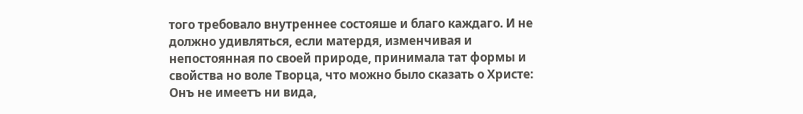того требовало внутреннее состояше и благо каждаго. И не должно удивляться, если матердя, изменчивая и непостоянная по своей природе, принимала тат формы и свойства но воле Творца, что можно было сказать о Христе: Онъ не имеетъ ни вида,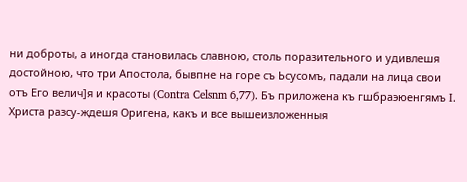ни доброты, а иногда становилась славною, столь поразительного и удивлешя достойною, что три Апостола, бывпне на горе съ Ьсусомъ, падали на лица свои отъ Его велич]я и красоты (Contra Celsnm 6,77). Бъ приложена къ гшбраэюенгямъ I. Христа разсу-ждешя Оригена, какъ и все вышеизложенныя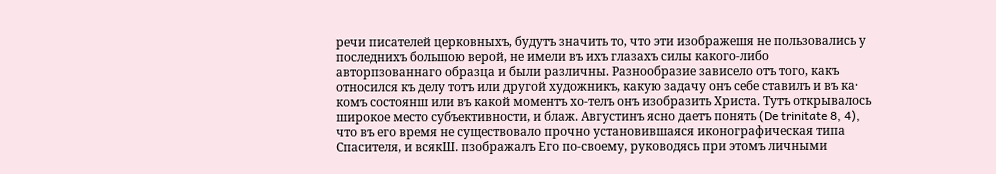речи писателей церковныхъ, будутъ значить то, что эти изображешя не пользовались у последнихъ большою верой, не имели въ ихъ глазахъ силы какого-либо авторпзованнаго образца и были различны. Разнообразие зависело отъ того, какъ относился къ делу тотъ или другой художникъ, какую задачу онъ себе ставилъ и въ ка· комъ состоянш или въ какой моментъ хо-телъ онъ изобразить Христа. Тутъ открывалось широкое место субъективности, и блаж. Августинъ ясно даетъ понять (De trinitate 8, 4), что въ его время не существовало прочно установившаяся иконографическая типа Спасителя, и всякШ. пзображалъ Его по-своему, руководясь при этомъ личными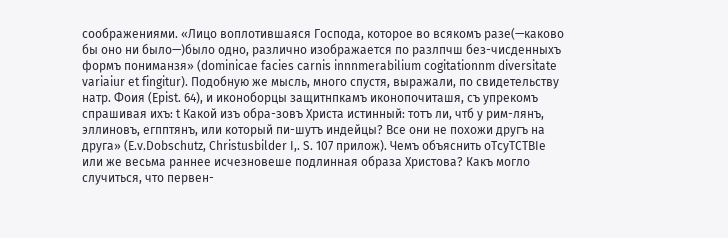соображениями. «Лицо воплотившаяся Господа, которое во всякомъ разе(—каково бы оно ни было—)было одно, различно изображается по разлпчш без-чисденныхъ формъ пониманзя» (dominicae facies carnis innnmerabilium cogitationnm diversitate variaiur et fingitur). Подобную же мысль, много спустя, выражали, по свидетельству натр. Фоия (Epist. 64), и иконоборцы защитнпкамъ иконопочиташя, съ упрекомъ спрашивая ихъ: t Какой изъ обра-зовъ Христа истинный: тотъ ли, чтб у рим-лянъ, эллиновъ, егпптянъ, или который пи-шутъ индейцы? Все они не похожи другъ на друга» (E.v.Dobschutz, Christusbilder I,. S. 107 прилож). Чемъ объяснить oTcyTCTBIe или же весьма раннее исчезновеше подлинная образа Христова? Какъ могло случиться, что первен-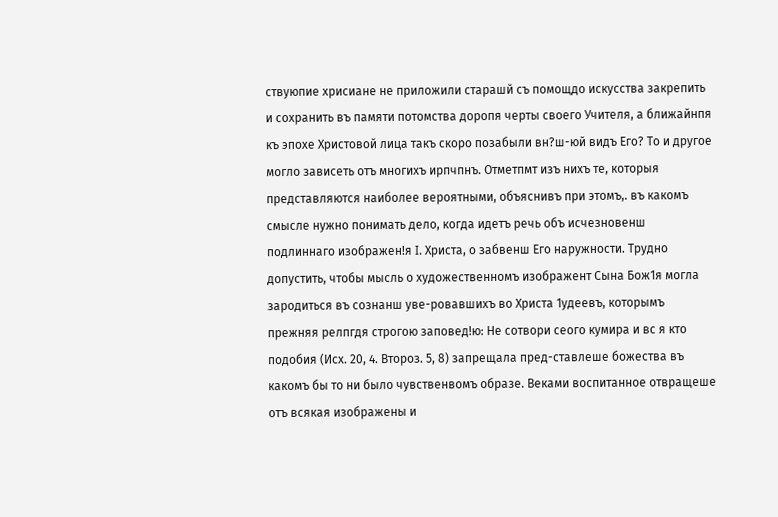ствуюпие хрисиане не приложили старашй съ помощдо искусства закрепить и сохранить въ памяти потомства доропя черты своего Учителя, а ближайнпя къ эпохе Христовой лица такъ скоро позабыли вн?ш-юй видъ Его? То и другое могло зависеть отъ многихъ ирпчпнъ. Отметпмт изъ нихъ те, которыя представляются наиболее вероятными, объяснивъ при этомъ,. въ какомъ смысле нужно понимать дело, когда идетъ речь объ исчезновенш подлиннаго изображен!я I. Христа, о забвенш Его наружности. Трудно допустить, чтобы мысль о художественномъ изображент Сына Бож1я могла зародиться въ сознанш уве-ровавшихъ во Христа 1удеевъ, которымъ прежняя релпгдя строгою заповед!ю: Не сотвори сеого кумира и вс я кто подобия (Исх. 20, 4. Второз. 5, 8) запрещала пред-ставлеше божества въ какомъ бы то ни было чувственвомъ образе. Веками воспитанное отвращеше отъ всякая изображены и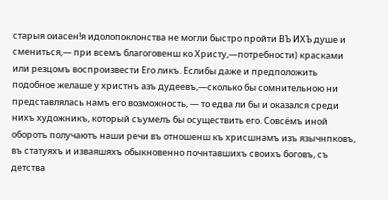старыя оиасен!я идолопоклонства не могли быстро пройти ВЪ ИХЪ душе и смениться,— при всемъ благоговенш ко Христу,—потребности) красками или резцомъ воспроизвести Его ликъ. Еслибы даже и предположить подобное желаше у христнъ азъ дудеевъ,—сколько бы сомнительною ни представлялась намъ его возможность, — то едва ли бы и оказался среди нихъ художникъ, который съумелъ бы осуществить его. Совсёмъ иной оборотъ получаютъ наши речи въ отношенш къ хрисшнамъ изъ язычнпковъ, въ статуяхъ и изваяшяхъ обыкновенно почнтавшихъ своихъ боговъ, съ детства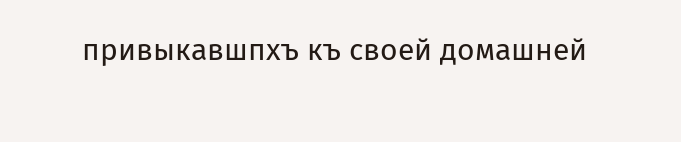привыкавшпхъ къ своей домашней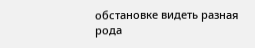обстановке видеть разная рода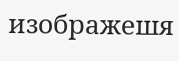изображешя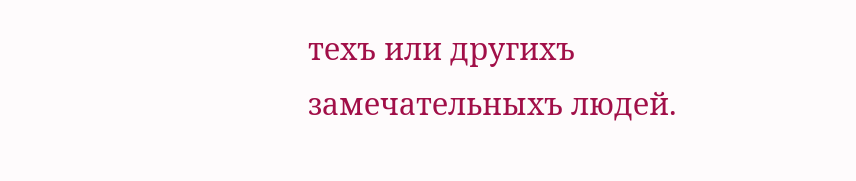техъ или другихъ замечательныхъ людей.